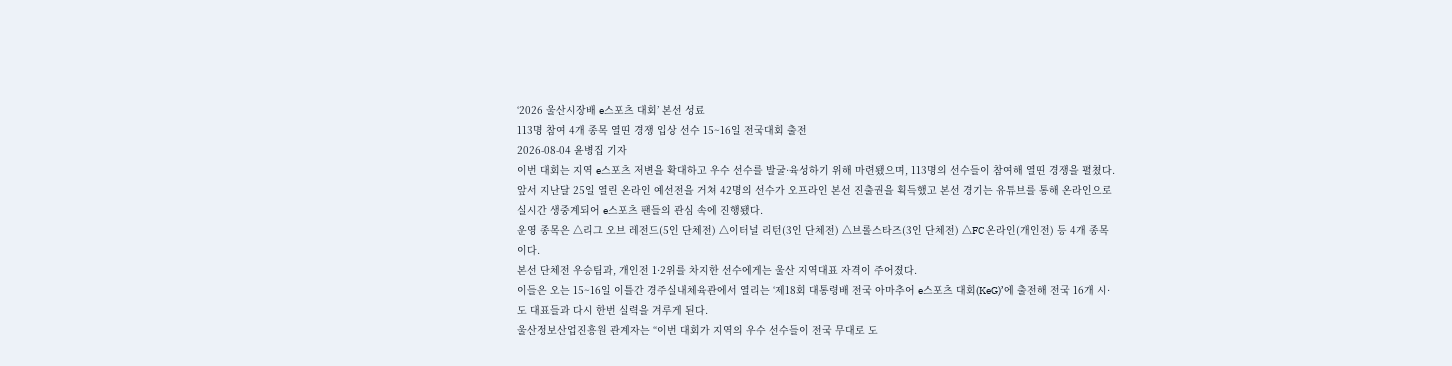‘2026 울산시장배 e스포츠 대회’ 본선 성료
113명 참여 4개 종목 열띤 경쟁 입상 선수 15~16일 전국대회 출전
2026-08-04 윤병집 기자
이번 대회는 지역 e스포츠 저변을 확대하고 우수 선수를 발굴·육성하기 위해 마련됐으며, 113명의 선수들이 참여해 열띤 경쟁을 펼쳤다.
앞서 지난달 25일 열린 온라인 예선전을 거쳐 42명의 선수가 오프라인 본선 진출권을 획득했고 본선 경기는 유튜브를 통해 온라인으로 실시간 생중계되어 e스포츠 팬들의 관심 속에 진행됐다.
운영 종목은 △리그 오브 레전드(5인 단체전) △이터널 리턴(3인 단체전) △브롤스타즈(3인 단체전) △FC 온라인(개인전) 등 4개 종목이다.
본선 단체전 우승팀과, 개인전 1·2위를 차지한 선수에게는 울산 지역대표 자격이 주어졌다.
이들은 오는 15~16일 이틀간 경주실내체육관에서 열리는 ‘제18회 대통령배 전국 아마추어 e스포츠 대회(KeG)’에 출전해 전국 16개 시·도 대표들과 다시 한번 실력을 겨루게 된다.
울산정보산업진흥원 관계자는 “이번 대회가 지역의 우수 선수들이 전국 무대로 도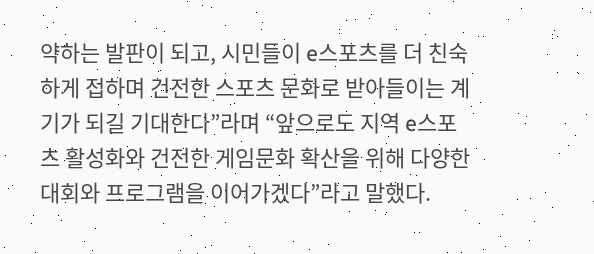약하는 발판이 되고, 시민들이 e스포츠를 더 친숙하게 접하며 건전한 스포츠 문화로 받아들이는 계기가 되길 기대한다”라며 “앞으로도 지역 e스포츠 활성화와 건전한 게임문화 확산을 위해 다양한 대회와 프로그램을 이어가겠다”라고 말했다.